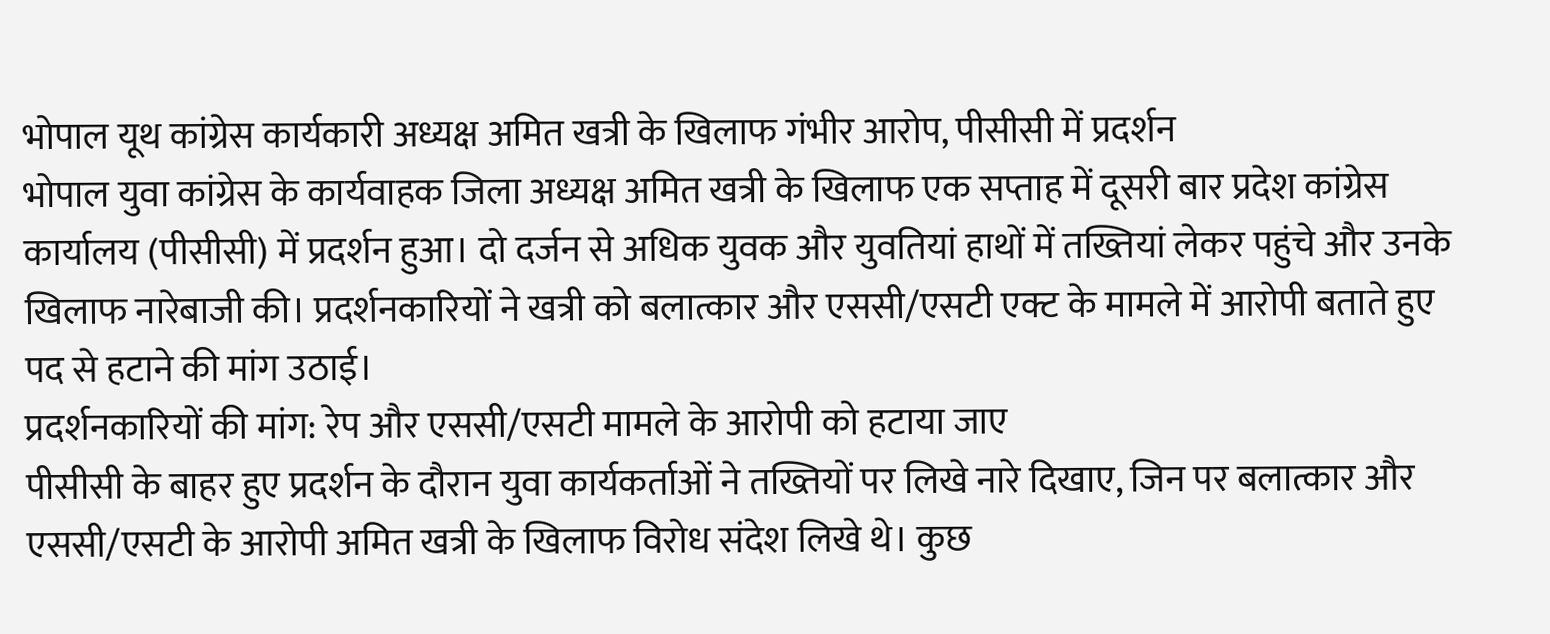भोपाल यूथ कांग्रेस कार्यकारी अध्यक्ष अमित खत्री के खिलाफ गंभीर आरोप, पीसीसी में प्रदर्शन
भोपाल युवा कांग्रेस के कार्यवाहक जिला अध्यक्ष अमित खत्री के खिलाफ एक सप्ताह में दूसरी बार प्रदेश कांग्रेस कार्यालय (पीसीसी) में प्रदर्शन हुआ। दो दर्जन से अधिक युवक और युवतियां हाथों में तख्तियां लेकर पहुंचे और उनके खिलाफ नारेबाजी की। प्रदर्शनकारियों ने खत्री को बलात्कार और एससी/एसटी एक्ट के मामले में आरोपी बताते हुए पद से हटाने की मांग उठाई।
प्रदर्शनकारियों की मांग: रेप और एससी/एसटी मामले के आरोपी को हटाया जाए
पीसीसी के बाहर हुए प्रदर्शन के दौरान युवा कार्यकर्ताओं ने तख्तियों पर लिखे नारे दिखाए, जिन पर बलात्कार और एससी/एसटी के आरोपी अमित खत्री के खिलाफ विरोध संदेश लिखे थे। कुछ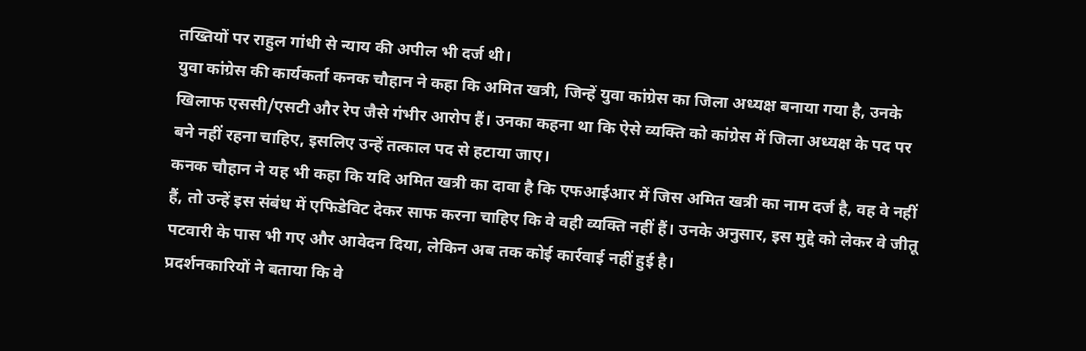तख्तियों पर राहुल गांधी से न्याय की अपील भी दर्ज थी।
युवा कांग्रेस की कार्यकर्ता कनक चौहान ने कहा कि अमित खत्री, जिन्हें युवा कांग्रेस का जिला अध्यक्ष बनाया गया है, उनके खिलाफ एससी/एसटी और रेप जैसे गंभीर आरोप हैं। उनका कहना था कि ऐसे व्यक्ति को कांग्रेस में जिला अध्यक्ष के पद पर बने नहीं रहना चाहिए, इसलिए उन्हें तत्काल पद से हटाया जाए।
कनक चौहान ने यह भी कहा कि यदि अमित खत्री का दावा है कि एफआईआर में जिस अमित खत्री का नाम दर्ज है, वह वे नहीं हैं, तो उन्हें इस संबंध में एफिडेविट देकर साफ करना चाहिए कि वे वही व्यक्ति नहीं हैं। उनके अनुसार, इस मुद्दे को लेकर वे जीतू पटवारी के पास भी गए और आवेदन दिया, लेकिन अब तक कोई कार्रवाई नहीं हुई है।
प्रदर्शनकारियों ने बताया कि वे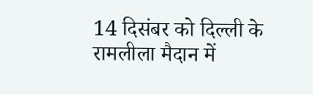14 दिसंबर को दिल्ली के रामलीला मैदान में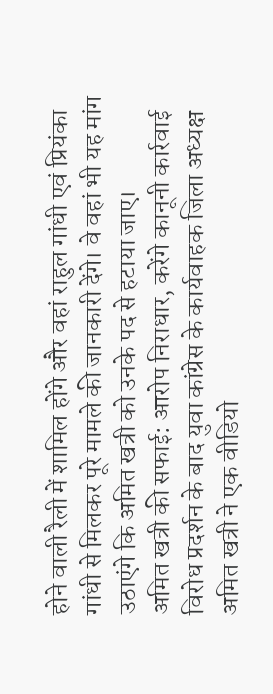होने वाली रैली में शामिल होंगे और वहां राहुल गांधी एवं प्रियंका गांधी से मिलकर पूरे मामले की जानकारी देंगे। वे वहां भी यह मांग उठाएंगे कि अमित खत्री को उनके पद से हटाया जाए।
अमित खत्री की सफाई: आरोप निराधार, करेंगे कानूनी कार्रवाई
विरोध प्रदर्शन के बाद युवा कांग्रेस के कार्यवाहक जिला अध्यक्ष अमित खत्री ने एक वीडियो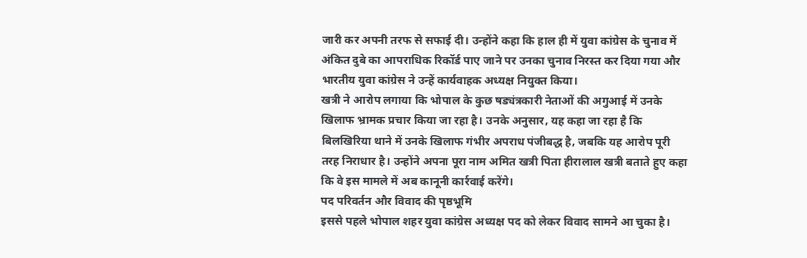जारी कर अपनी तरफ से सफाई दी। उन्होंने कहा कि हाल ही में युवा कांग्रेस के चुनाव में अंकित दुबे का आपराधिक रिकॉर्ड पाए जाने पर उनका चुनाव निरस्त कर दिया गया और भारतीय युवा कांग्रेस ने उन्हें कार्यवाहक अध्यक्ष नियुक्त किया।
खत्री ने आरोप लगाया कि भोपाल के कुछ षड्यंत्रकारी नेताओं की अगुआई में उनके खिलाफ भ्रामक प्रचार किया जा रहा है। उनके अनुसार, यह कहा जा रहा है कि बिलखिरिया थाने में उनके खिलाफ गंभीर अपराध पंजीबद्ध है, जबकि यह आरोप पूरी तरह निराधार है। उन्होंने अपना पूरा नाम अमित खत्री पिता हीरालाल खत्री बताते हुए कहा कि वे इस मामले में अब कानूनी कार्रवाई करेंगे।
पद परिवर्तन और विवाद की पृष्ठभूमि
इससे पहले भोपाल शहर युवा कांग्रेस अध्यक्ष पद को लेकर विवाद सामने आ चुका है।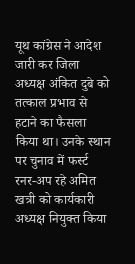यूथ कांग्रेस ने आदेश जारी कर जिला अध्यक्ष अंकित दुबे को तत्काल प्रभाव से हटाने का फैसला किया था। उनके स्थान पर चुनाव में फर्स्ट रनर-अप रहे अमित खत्री को कार्यकारी अध्यक्ष नियुक्त किया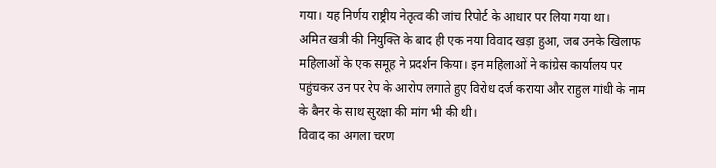गया। यह निर्णय राष्ट्रीय नेतृत्व की जांच रिपोर्ट के आधार पर लिया गया था।
अमित खत्री की नियुक्ति के बाद ही एक नया विवाद खड़ा हुआ, जब उनके खिलाफ महिलाओं के एक समूह ने प्रदर्शन किया। इन महिलाओं ने कांग्रेस कार्यालय पर पहुंचकर उन पर रेप के आरोप लगाते हुए विरोध दर्ज कराया और राहुल गांधी के नाम के बैनर के साथ सुरक्षा की मांग भी की थी।
विवाद का अगला चरण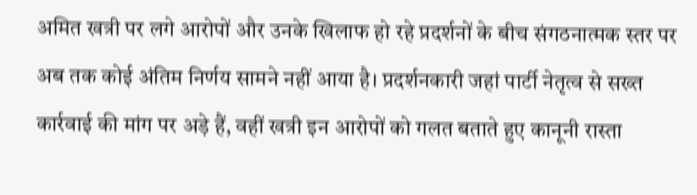अमित खत्री पर लगे आरोपों और उनके खिलाफ हो रहे प्रदर्शनों के बीच संगठनात्मक स्तर पर अब तक कोई अंतिम निर्णय सामने नहीं आया है। प्रदर्शनकारी जहां पार्टी नेतृत्व से सख्त कार्रवाई की मांग पर अड़े हैं, वहीं खत्री इन आरोपों को गलत बताते हुए कानूनी रास्ता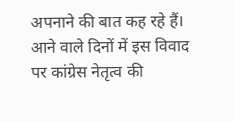अपनाने की बात कह रहे हैं। आने वाले दिनों में इस विवाद पर कांग्रेस नेतृत्व की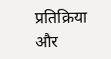प्रतिक्रिया और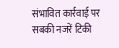संभावित कार्रवाई पर सबकी नजरें टिकी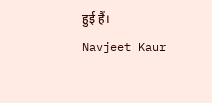हुई हैं।
Navjeet Kaur